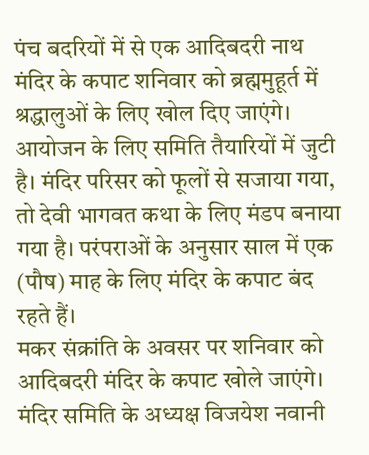पंच बदरियों में से एक आदिबदरी नाथ मंदिर के कपाट शनिवार को ब्रह्ममुहूर्त में श्रद्धालुओं के लिए खोल दिए जाएंगे।
आयोजन के लिए समिति तैयारियों में जुटी है। मंदिर परिसर को फूलों से सजाया गया, तो देवी भागवत कथा के लिए मंडप बनाया गया है। परंपराओं के अनुसार साल में एक (पौष) माह के लिए मंदिर के कपाट बंद रहते हैं।
मकर संक्रांति के अवसर पर शनिवार को आदिबदरी मंदिर के कपाट खोले जाएंगे। मंदिर समिति के अध्यक्ष विजयेश नवानी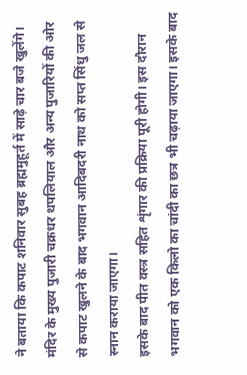ने बताया कि कपाट शनिवार सुबह ब्रह्ममुहूर्त में साढ़े चार बजे खुलेंगे। मंदिर के मुख्य पुजारी चक्रधर थपलियाल और अन्य पुजारियों की ओर से कपाट खुलने के बाद भगवान आदिबदरी नाथ को सप्त सिंधु जल से स्नान कराया जाएगा।
इसके बाद पीत वस्त्र सहित शृंगार की प्रक्रिया पूरी होगी। इस दौरान भगवान को एक किलो का चांदी का छत्र भी चढ़ाया जाएगा। इसके बाद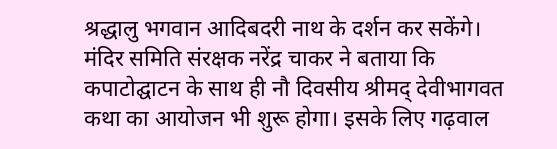श्रद्धालु भगवान आदिबदरी नाथ के दर्शन कर सकेंगे।
मंदिर समिति संरक्षक नरेंद्र चाकर ने बताया कि कपाटोद्घाटन के साथ ही नौ दिवसीय श्रीमद् देवीभागवत कथा का आयोजन भी शुरू होगा। इसके लिए गढ़वाल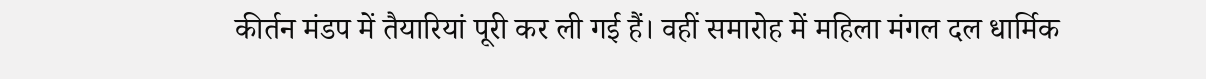कीर्तन मंडप में तैयारियां पूरी कर ली गई हैं। वहीं समारोह में महिला मंगल दल धार्मिक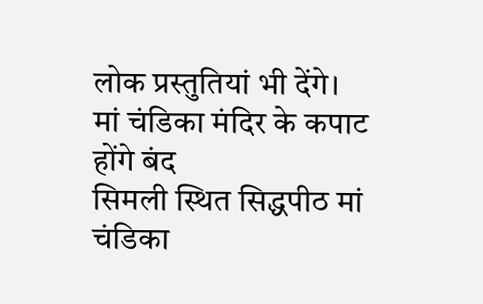लोक प्रस्तुतियां भी देंगे।
मां चंडिका मंदिर के कपाट होंगे बंद
सिमली स्थित सिद्धपीठ मां चंडिका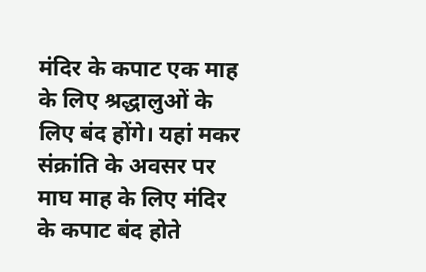मंदिर के कपाट एक माह के लिए श्रद्धालुओं के लिए बंद होंगे। यहां मकर संक्रांति के अवसर पर माघ माह के लिए मंदिर के कपाट बंद होते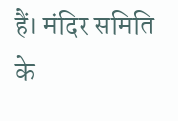हैं। मंदिर समिति के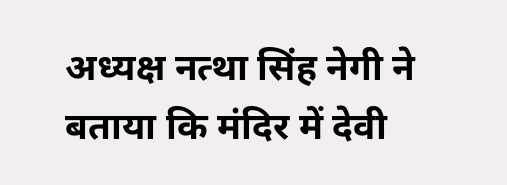अध्यक्ष नत्था सिंह नेगी ने बताया कि मंदिर में देवी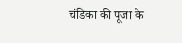चंडिका की पूजा के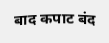बाद कपाट बंद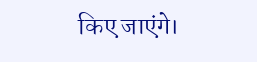किए जाएंगे।